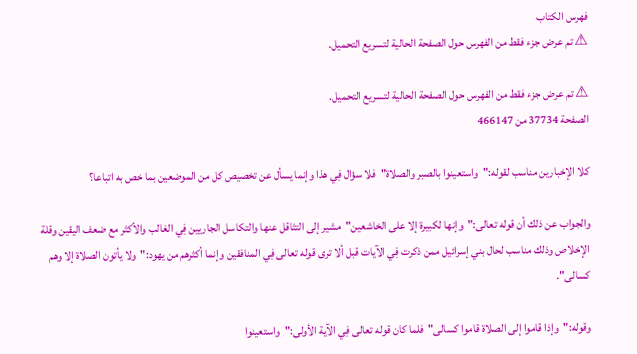فهرس الكتاب
⚠ تم عرض جزء فقط من الفهرس حول الصفحة الحالية لتسريع التحميل.

⚠ تم عرض جزء فقط من الفهرس حول الصفحة الحالية لتسريع التحميل.
الصفحة 37734 من 466147

كلا الإخبارين مناسب لقوله:"واستعينوا بالصبر والصلاة"فلا سؤال فِي هذا وإنما يسأل عن تخصيص كل من الموضعين بما خص به اتباعا؟

والجواب عن ذلك أن قوله تعالى:"وإنها لكبيرة إلا على الخاشعين"مشير إلى التثاقل عنها والتكاسل الجاريين فِي الغالب والأكثر مع ضعف اليقين وقلة الإخلاص وذلك مناسب لحال بني إسرائيل ممن ذكرت فِي الآيات قبل ألا ترى قوله تعالى فِي المنافقين وإنما أكثرهم من يهود:"ولا يأتون الصلاة إلا وهم كسالى".

وقوله:"وإذا قاموا إلى الصلاة قاموا كسالى"فلما كان قوله تعالى فِي الآية الأولى:"واستعينوا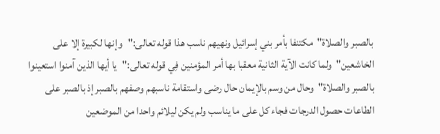بالصبر والصلاة"مكتنفا بأمر بني إسرائيل ونهيهم ناسب هذا قوله تعالى:"وإنها لكبيرة إلا على الخاشعين"ولما كانت الآية الثانية معقبا بها أمر المؤمنين فِي قوله تعالى:"يا أيها الذين آمنوا استعينوا بالصبر والصلاة"وحال من وسم بالإيمان حال رضى واستقامة ناسبهم وصفهم بالصبر إذ بالصبر على الطاعات حصول الدرجات فجاء كل على ما يناسب ولم يكن ليلائم واحدا من الموضعين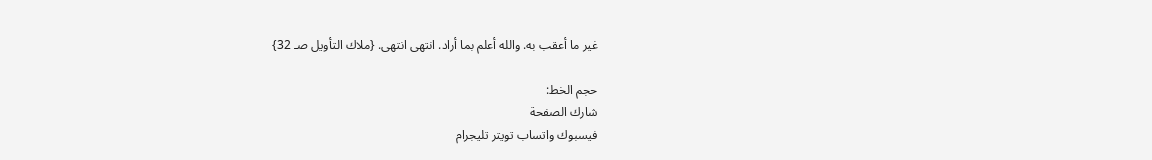غير ما أعقب به. والله أعلم بما أراد. انتهى انتهى. {ملاك التأويل صـ 32}

حجم الخط:
شارك الصفحة
فيسبوك واتساب تويتر تليجرام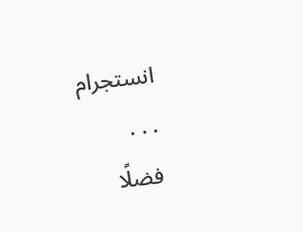انستجرام
. . .
فضلًا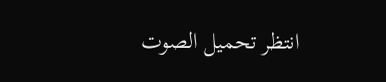انتظر تحميل الصوت